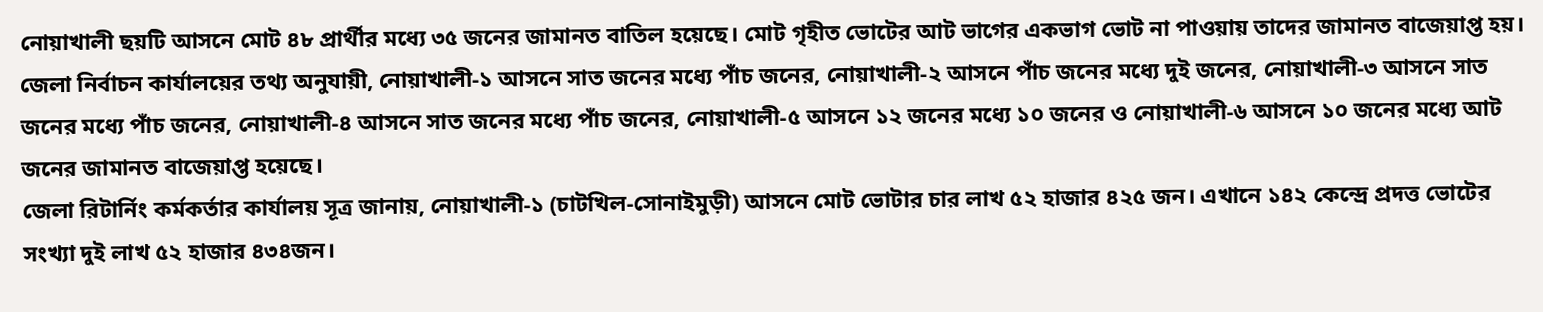নোয়াখালী ছয়টি আসনে মোট ৪৮ প্রার্থীর মধ্যে ৩৫ জনের জামানত বাতিল হয়েছে। মোট গৃহীত ভোটের আট ভাগের একভাগ ভোট না পাওয়ায় তাদের জামানত বাজেয়াপ্ত হয়।
জেলা নির্বাচন কার্যালয়ের তথ্য অনুযায়ী, নোয়াখালী-১ আসনে সাত জনের মধ্যে পাঁচ জনের, নোয়াখালী-২ আসনে পাঁচ জনের মধ্যে দুই জনের, নোয়াখালী-৩ আসনে সাত জনের মধ্যে পাঁচ জনের, নোয়াখালী-৪ আসনে সাত জনের মধ্যে পাঁচ জনের, নোয়াখালী-৫ আসনে ১২ জনের মধ্যে ১০ জনের ও নোয়াখালী-৬ আসনে ১০ জনের মধ্যে আট জনের জামানত বাজেয়াপ্ত হয়েছে।
জেলা রিটার্নিং কর্মকর্তার কার্যালয় সূত্র জানায়, নোয়াখালী-১ (চাটখিল-সোনাইমুড়ী) আসনে মোট ভোটার চার লাখ ৫২ হাজার ৪২৫ জন। এখানে ১৪২ কেন্দ্রে প্রদত্ত ভোটের সংখ্যা দুই লাখ ৫২ হাজার ৪৩৪জন।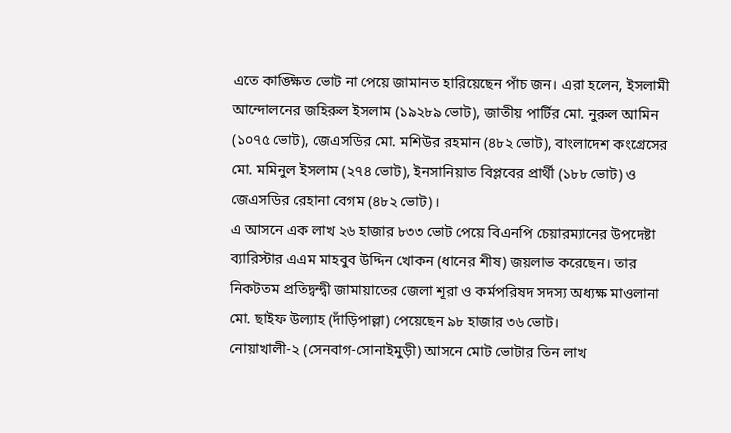এতে কাঙ্ক্ষিত ভোট না পেয়ে জামানত হারিয়েছেন পাঁচ জন। এরা হলেন, ইসলামী আন্দোলনের জহিরুল ইসলাম (১৯২৮৯ ভোট), জাতীয় পার্টির মো. নুরুল আমিন (১০৭৫ ভোট), জেএসডির মো. মশিউর রহমান (৪৮২ ভোট), বাংলাদেশ কংগ্রেসের মো. মমিনুল ইসলাম (২৭৪ ভোট), ইনসানিয়াত বিপ্লবের প্রার্থী (১৮৮ ভোট) ও জেএসডির রেহানা বেগম (৪৮২ ভোট)।
এ আসনে এক লাখ ২৬ হাজার ৮৩৩ ভোট পেয়ে বিএনপি চেয়ারম্যানের উপদেষ্টা ব্যারিস্টার এএম মাহবুব উদ্দিন খোকন (ধানের শীষ) জয়লাভ করেছেন। তার নিকটতম প্রতিদ্বন্দ্বী জামায়াতের জেলা শূরা ও কর্মপরিষদ সদস্য অধ্যক্ষ মাওলানা মো. ছাইফ উল্যাহ (দাঁড়িপাল্লা) পেয়েছেন ৯৮ হাজার ৩৬ ভোট।
নোয়াখালী-২ (সেনবাগ-সোনাইমুড়ী) আসনে মোট ভোটার তিন লাখ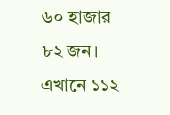৬০ হাজার ৮২ জন। এখানে ১১২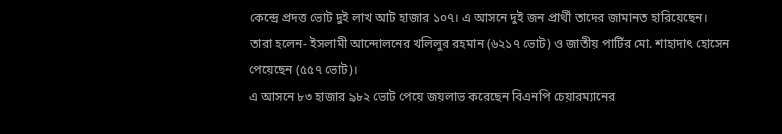কেন্দ্রে প্রদত্ত ভোট দুই লাখ আট হাজার ১০৭। এ আসনে দুই জন প্রার্থী তাদের জামানত হারিয়েছেন।
তারা হলেন- ইসলামী আন্দোলনের খলিলুর রহমান (৬২১৭ ভোট) ও জাতীয় পার্টির মো. শাহাদাৎ হোসেন পেয়েছেন (৫৫৭ ভোট)।
এ আসনে ৮৩ হাজার ৯৮২ ভোট পেয়ে জয়লাভ করেছেন বিএনপি চেয়ারম্যানের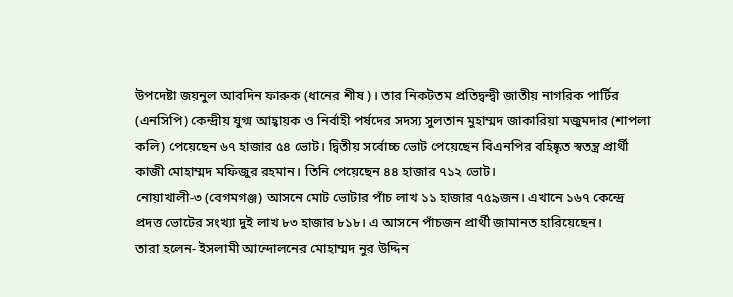উপদেষ্টা জয়নুল আবদিন ফারুক (ধানের শীষ)। তার নিকটতম প্রতিদ্বন্দ্বী জাতীয় নাগরিক পার্টির (এনসিপি) কেন্দ্রীয় যুগ্ম আহ্বায়ক ও নির্বাহী পর্ষদের সদস্য সুলতান মুহাম্মদ জাকারিয়া মজুমদার (শাপলা কলি) পেয়েছেন ৬৭ হাজার ৫৪ ভোট। দ্বিতীয় সর্বোচ্চ ভোট পেয়েছেন বিএনপির বহিষ্কৃত স্বতন্ত্র প্রার্থী কাজী মোহাম্মদ মফিজুর রহমান। তিনি পেয়েছেন ৪৪ হাজার ৭১২ ভোট।
নোয়াখালী-৩ (বেগমগঞ্জ) আসনে মোট ভোটার পাঁচ লাখ ১১ হাজার ৭৫৯জন। এখানে ১৬৭ কেন্দ্রে প্রদত্ত ভোটের সংখ্যা দুই লাখ ৮৩ হাজার ৮১৮। এ আসনে পাঁচজন প্রার্থী জামানত হারিয়েছেন।
তারা হলেন- ইসলামী আন্দোলনের মোহাম্মদ নুর উদ্দিন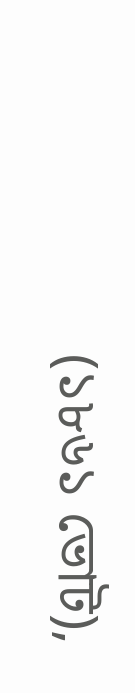(১৮৬১ ভোট),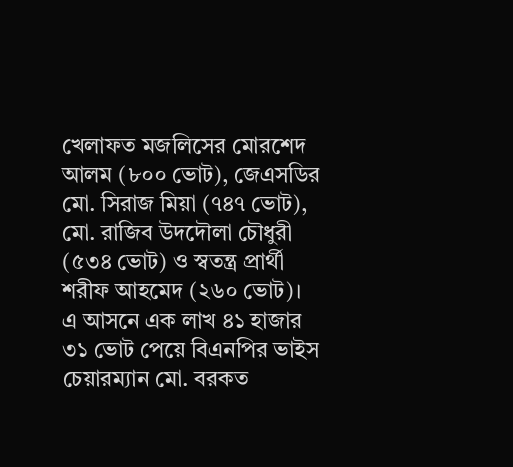খেলাফত মজলিসের মোরশেদ আলম (৮০০ ভোট), জেএসডির মো. সিরাজ মিয়া (৭৪৭ ভোট), মো. রাজিব উদদৌলা চৌধুরী (৫৩৪ ভোট) ও স্বতন্ত্র প্রার্থী শরীফ আহমেদ (২৬০ ভোট)।
এ আসনে এক লাখ ৪১ হাজার ৩১ ভোট পেয়ে বিএনপির ভাইস চেয়ারম্যান মো. বরকত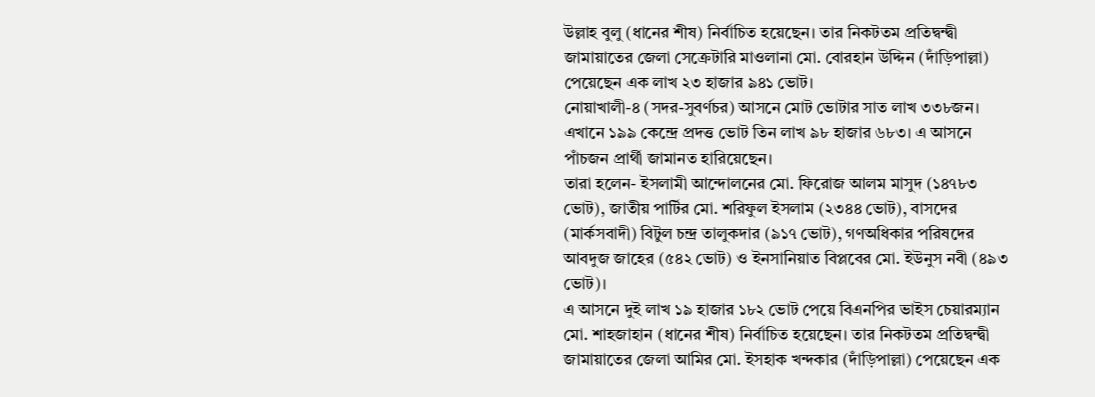উল্লাহ বুলু (ধানের শীষ) নির্বাচিত হয়েছেন। তার নিকটতম প্রতিদ্বন্দ্বী জামায়াতের জেলা সেক্রেটারি মাওলানা মো. বোরহান উদ্দিন (দাঁড়িপাল্লা) পেয়েছেন এক লাখ ২৩ হাজার ৯৪১ ভোট।
নোয়াখালী-৪ (সদর-সুবর্ণচর) আসনে মোট ভোটার সাত লাখ ৩৩৮জন। এখানে ১৯৯ কেন্দ্রে প্রদত্ত ভোট তিন লাখ ৯৮ হাজার ৬৮৩। এ আসনে পাঁচজন প্রার্থী জামানত হারিয়েছেন।
তারা হলেন- ইসলামী আন্দোলনের মো. ফিরোজ আলম মাসুদ (১৪৭৮৩ ভোট), জাতীয় পার্টির মো. শরিফুল ইসলাম (২৩৪৪ ভোট), বাসদের (মার্কসবাদী) বিটুল চন্দ্র তালুকদার (৯১৭ ভোট), গণঅধিকার পরিষদের আবদুজ জাহের (৫৪২ ভোট) ও ইনসানিয়াত বিপ্লবের মো. ইউনুস নবী (৪৯৩ ভোট)।
এ আসনে দুই লাখ ১৯ হাজার ১৮২ ভোট পেয়ে বিএনপির ভাইস চেয়ারম্যান মো. শাহজাহান (ধানের শীষ) নির্বাচিত হয়েছেন। তার নিকটতম প্রতিদ্বন্দ্বী জামায়াতের জেলা আমির মো. ইসহাক খন্দকার (দাঁড়িপাল্লা) পেয়েছেন এক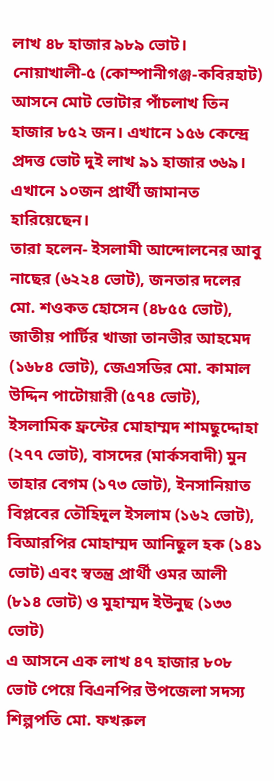লাখ ৪৮ হাজার ৯৮৯ ভোট।
নোয়াখালী-৫ (কোম্পানীগঞ্জ-কবিরহাট) আসনে মোট ভোটার পাঁচলাখ তিন হাজার ৮৫২ জন। এখানে ১৫৬ কেন্দ্রে প্রদত্ত ভোট দুই লাখ ৯১ হাজার ৩৬৯। এখানে ১০জন প্রার্থী জামানত হারিয়েছেন।
তারা হলেন- ইসলামী আন্দোলনের আবু নাছের (৬২২৪ ভোট), জনতার দলের মো. শওকত হোসেন (৪৮৫৫ ভোট), জাতীয় পার্টির খাজা তানভীর আহমেদ (১৬৮৪ ভোট), জেএসডির মো. কামাল উদ্দিন পাটোয়ারী (৫৭৪ ভোট), ইসলামিক ফ্রন্টের মোহাম্মদ শামছুদ্দোহা (২৭৭ ভোট), বাসদের (মার্কসবাদী) মুন তাহার বেগম (১৭৩ ভোট), ইনসানিয়াত বিপ্লবের তৌহিদুল ইসলাম (১৬২ ভোট), বিআরপির মোহাম্মদ আনিছুল হক (১৪১ ভোট) এবং স্বতন্ত্র প্রার্থী ওমর আলী (৮১৪ ভোট) ও মুহাম্মদ ইউনুছ (১৩৩ ভোট)
এ আসনে এক লাখ ৪৭ হাজার ৮০৮ ভোট পেয়ে বিএনপির উপজেলা সদস্য শিল্পপতি মো. ফখরুল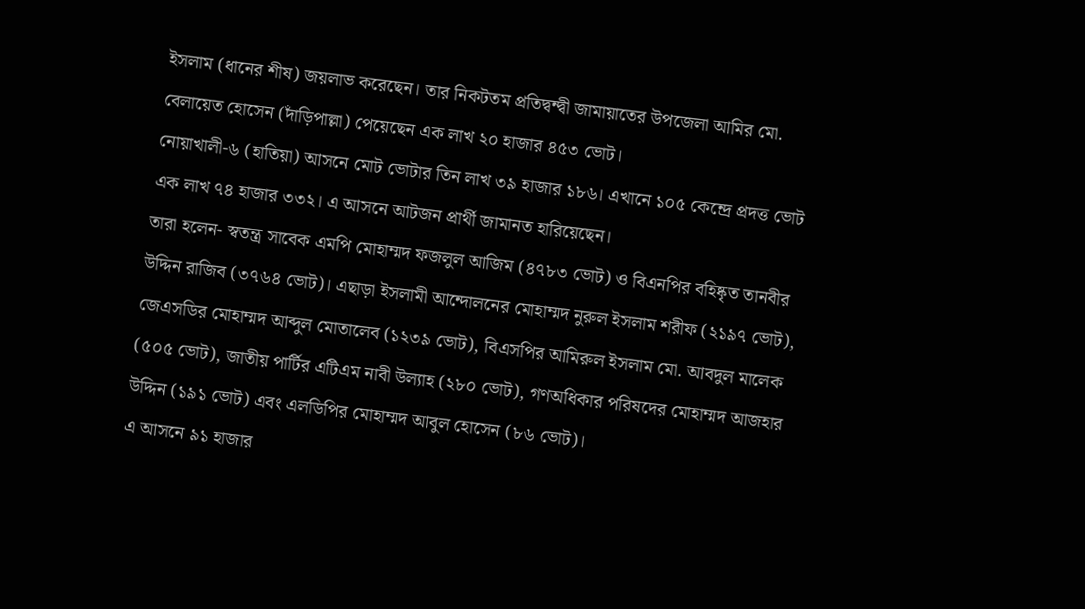ইসলাম (ধানের শীষ) জয়লাভ করেছেন। তার নিকটতম প্রতিদ্বন্দ্বী জামায়াতের উপজেলা আমির মো. বেলায়েত হোসেন (দাঁড়িপাল্লা) পেয়েছেন এক লাখ ২০ হাজার ৪৫৩ ভোট।
নোয়াখালী-৬ (হাতিয়া) আসনে মোট ভোটার তিন লাখ ৩৯ হাজার ১৮৬। এখানে ১০৫ কেন্দ্রে প্রদত্ত ভোট এক লাখ ৭৪ হাজার ৩৩২। এ আসনে আটজন প্রার্থী জামানত হারিয়েছেন।
তারা হলেন- স্বতন্ত্র সাবেক এমপি মোহাম্মদ ফজলুল আজিম (৪৭৮৩ ভোট) ও বিএনপির বহিষ্কৃত তানবীর উদ্দিন রাজিব (৩৭৬৪ ভোট)। এছাড়া ইসলামী আন্দোলনের মোহাম্মদ নুরুল ইসলাম শরীফ (২১৯৭ ভোট), জেএসডির মোহাম্মদ আব্দুল মোতালেব (১২৩৯ ভোট), বিএসপির আমিরুল ইসলাম মো. আবদুল মালেক (৫০৫ ভোট), জাতীয় পার্টির এটিএম নাবী উল্যাহ (২৮০ ভোট), গণঅধিকার পরিষদের মোহাম্মদ আজহার উদ্দিন (১৯১ ভোট) এবং এলডিপির মোহাম্মদ আবুল হোসেন (৮৬ ভোট)।
এ আসনে ৯১ হাজার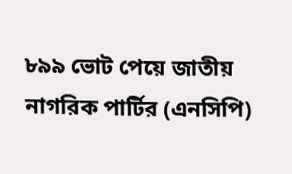৮৯৯ ভোট পেয়ে জাতীয় নাগরিক পার্টির (এনসিপি)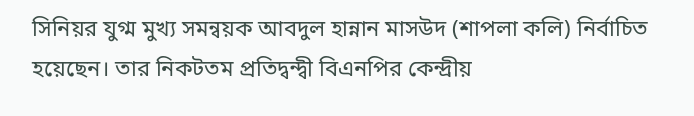সিনিয়র যুগ্ম মুখ্য সমন্বয়ক আবদুল হান্নান মাসউদ (শাপলা কলি) নির্বাচিত হয়েছেন। তার নিকটতম প্রতিদ্বন্দ্বী বিএনপির কেন্দ্রীয়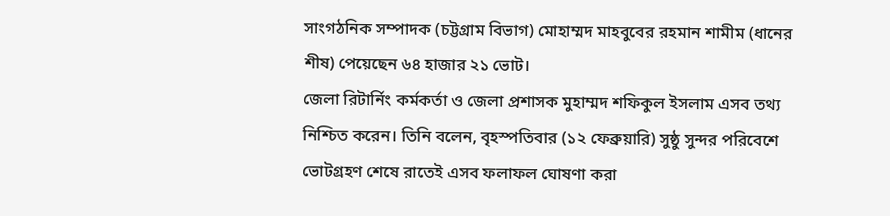সাংগঠনিক সম্পাদক (চট্টগ্রাম বিভাগ) মোহাম্মদ মাহবুবের রহমান শামীম (ধানের শীষ) পেয়েছেন ৬৪ হাজার ২১ ভোট।
জেলা রিটার্নিং কর্মকর্তা ও জেলা প্রশাসক মুহাম্মদ শফিকুল ইসলাম এসব তথ্য নিশ্চিত করেন। তিনি বলেন, বৃহস্পতিবার (১২ ফেব্রুয়ারি) সুষ্ঠু সুন্দর পরিবেশে ভোটগ্রহণ শেষে রাতেই এসব ফলাফল ঘোষণা করা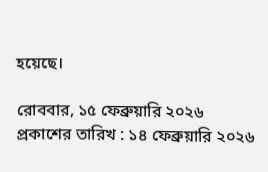হয়েছে।

রোববার, ১৫ ফেব্রুয়ারি ২০২৬
প্রকাশের তারিখ : ১৪ ফেব্রুয়ারি ২০২৬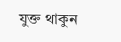যুক্ত থাকুন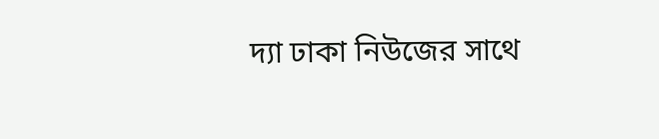দ্যা ঢাকা নিউজের সাথে